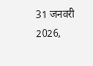31 जनवरी 2026,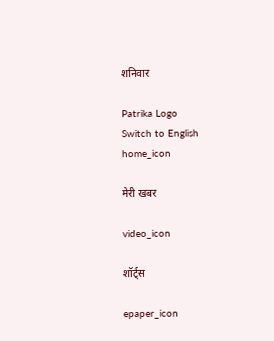शनिवार

Patrika Logo
Switch to English
home_icon

मेरी खबर

video_icon

शॉर्ट्स

epaper_icon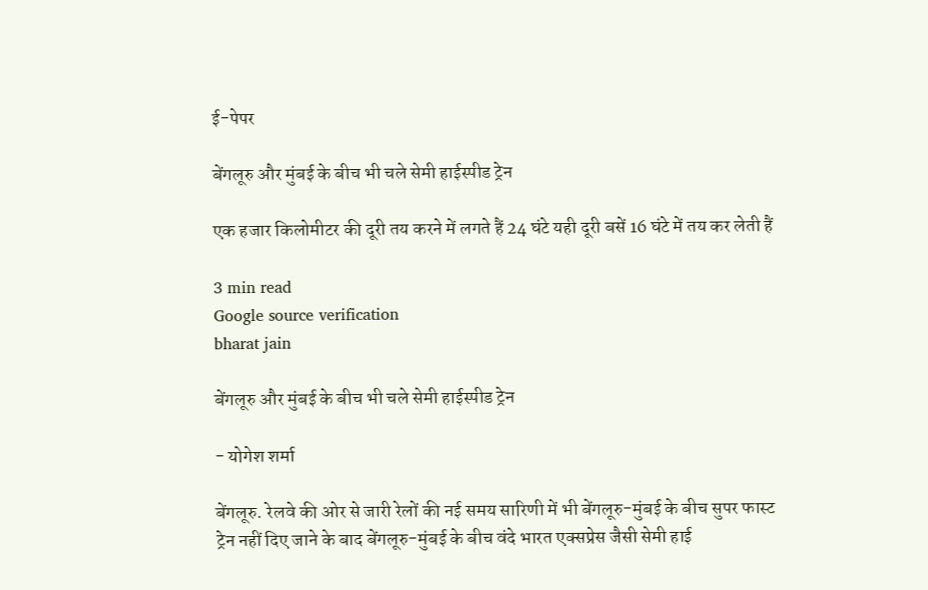ई-पेपर

बेंगलूरु और मुंबई के बीच भी चले सेमी हाईस्पीड ट्रेन

एक हजार किलोमीटर की दूरी तय करने में लगते हैं 24 घंटे यही दूरी बसें 16 घंटे में तय कर लेती हैं

3 min read
Google source verification
bharat jain

बेंगलूरु और मुंबई के बीच भी चले सेमी हाईस्पीड ट्रेन

- योगेश शर्मा

बेंगलूरु. रेलवे की ओर से जारी रेलों की नई समय सारिणी में भी बेंगलूरु-मुंबई के बीच सुपर फास्ट ट्रेन नहीं दिए जाने के बाद बेंगलूरु-मुंबई के बीच वंदे भारत एक्सप्रेस जैसी सेमी हाई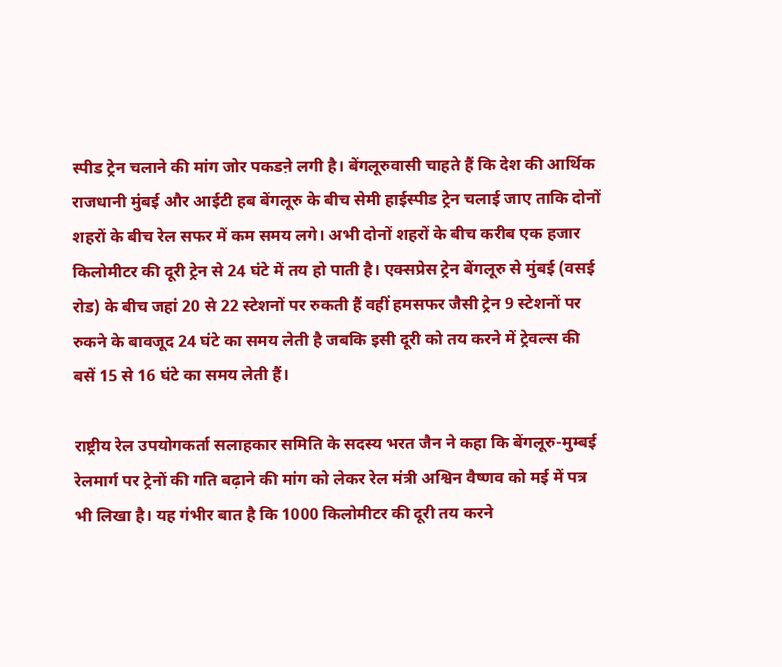स्पीड ट्रेन चलाने की मांग जोर पकडऩे लगी है। बेंगलूरुवासी चाहते हैं कि देश की आर्थिक राजधानी मुंबई और आईटी हब बेंगलूरु के बीच सेमी हाईस्पीड ट्रेन चलाई जाए ताकि दोनों शहरों के बीच रेल सफर में कम समय लगे। अभी दोनों शहरों के बीच करीब एक हजार किलोमीटर की दूरी ट्रेन से 24 घंटे में तय हो पाती है। एक्सप्रेस ट्रेन बेंगलूरु से मुंबई (वसई रोड) के बीच जहां 20 से 22 स्टेशनों पर रुकती हैं वहीं हमसफर जैसी ट्रेन 9 स्टेशनों पर रुकने के बावजूद 24 घंटे का समय लेती है जबकि इसी दूरी को तय करने में ट्रेवल्स की बसें 15 से 16 घंटे का समय लेती हैं।

राष्ट्रीय रेल उपयोगकर्ता सलाहकार समिति के सदस्य भरत जैन ने कहा कि बेंगलूरु-मुम्बई रेलमार्ग पर ट्रेनों की गति बढ़ाने की मांग को लेकर रेल मंत्री अश्विन वैष्णव को मई में पत्र भी लिखा है। यह गंभीर बात है कि 1000 किलोमीटर की दूरी तय करने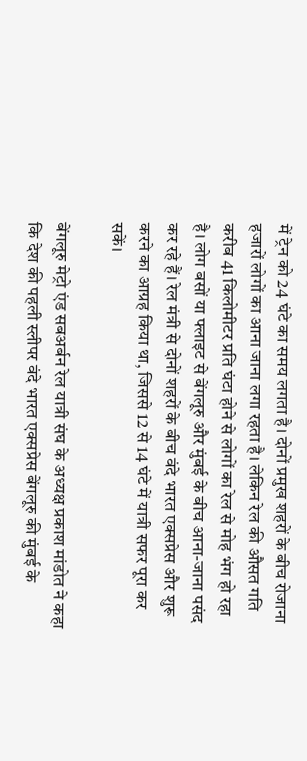में ट्रेन को 24 घंटे का समय लगता है। दोनों प्रमुख शहरों के बीच रोजाना हजारों लोगों का आना जाना लगा रहता है। लेकिन रेल की औसत गति करीब 41 किलोमीटर प्रति घंटा होने से लोगों का रेल से मोह भंग हो रहा है। लोग बसों या फ्लाइट से बेंगलूरु और मुंबई के बीच आना-जाना पसंद कर रहे हैं। रेल मंत्री से दोनों शहरों के बीच वंदे भारत एक्सप्रेस और शुरू करने का आग्रह किया था, जिससे 12 से 14 घंटे में यात्री सफर पूरा कर सकें।

बेंगलूरु मेट्रो एंड सबअर्बन रेल यात्री संघ के अध्यक्ष प्रकाश मांडोत ने कहा कि देश की पहली स्लीपर वंदे भारत एक्सप्रेस बेंगलूरु की मुंबई के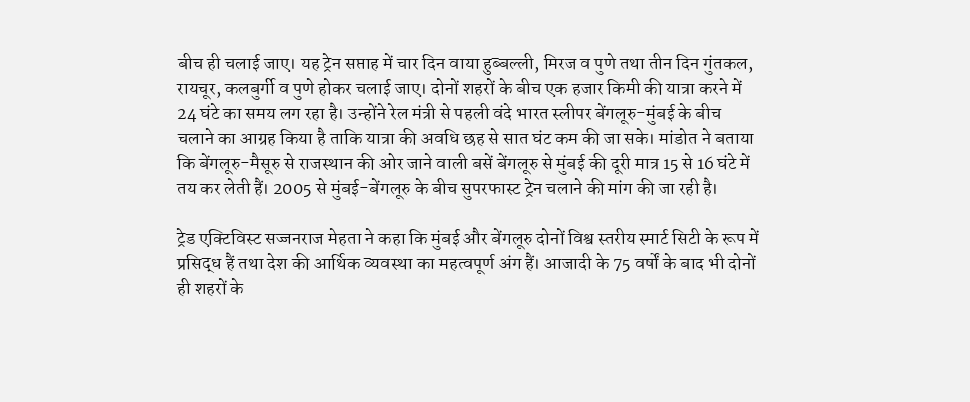बीच ही चलाई जाए। यह ट्रेन सप्ताह में चार दिन वाया हुब्बल्ली, मिरज व पुणे तथा तीन दिन गुंतकल, रायचूर, कलबुर्गी व पुणे होकर चलाई जाए। दोनों शहरों के बीच एक हजार किमी की यात्रा करने में 24 घंटे का समय लग रहा है। उन्होंने रेल मंत्री से पहली वंदे भारत स्लीपर बेंगलूरु-मुंबई के बीच चलाने का आग्रह किया है ताकि यात्रा की अवधि छह से सात घंट कम की जा सके। मांडोत ने बताया कि बेंगलूरु-मैसूरु से राजस्थान की ओर जाने वाली बसें बेंगलूरु से मुंबई की दूरी मात्र 15 से 16 घंटे में तय कर लेती हैं। 2005 से मुंबई-बेंगलूरु के बीच सुपरफास्ट ट्रेन चलाने की मांग की जा रही है।

ट्रेड एक्टिविस्ट सज्जनराज मेहता ने कहा कि मुंबई और बेंगलूरु दोनों विश्व स्तरीय स्मार्ट सिटी के रूप में प्रसिद्ध हैं तथा देश की आर्थिक व्यवस्था का महत्वपूर्ण अंग हैं। आजादी के 75 वर्षों के बाद भी दोनों ही शहरों के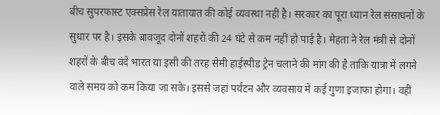बीच सुपरफास्ट एक्सप्रेस रेल यातायात की कोई व्यवस्था नहीं है। सरकार का पूरा ध्यान रेल संसाधनों के सुधार पर है। इसके बावजूद दोनों शहरों की 24 घंटे से कम नहीं हो पाई है। मेहता ने रेल मंत्री से दोनों शहरों के बीच वंदे भारत या इसी की तरह सेमी हाईस्पीड ट्रेन चलाने की मांग की है ताकि यात्रा में लगने वाले समय को कम किया जा सके। इससे जहां पर्यटन और व्यवसाय में कई गुणा इजाफा होगा। वहीं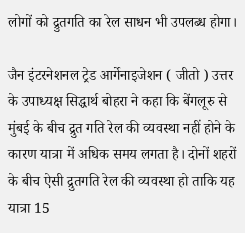लोगों को द्रुतगति का रेल साधन भी उपलब्ध होगा।

जैन इंटरनेशनल ट्रेड आर्गेनाइजेशन ( जीतो ) उत्तर के उपाध्यक्ष सिद्धार्थ बोहरा ने कहा कि बेंगलूरु से मुंबई के बीच द्रुत गति रेल की व्यवस्था नहीं होने के कारण यात्रा में अधिक समय लगता है। दोनों शहरों के बीच ऐसी द्रुतगति रेल की व्यवस्था हो ताकि यह यात्रा 15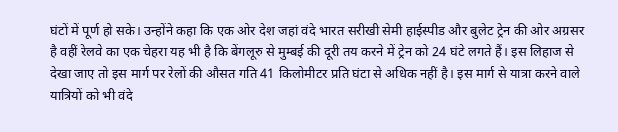घंटों में पूर्ण हो सके। उन्होंने कहा कि एक ओर देश जहां वंदे भारत सरीखी सेमी हाईस्पीड और बुलेट ट्रेन की ओर अग्रसर है वहीं रेलवे का एक चेहरा यह भी है कि बेंगलूरु से मुम्बई की दूरी तय करने में ट्रेन को 24 घंटे लगते हैं। इस लिहाज से देखा जाए तो इस मार्ग पर रेलों की औसत गति 41 किलोमीटर प्रति घंटा से अधिक नहीं है। इस मार्ग से यात्रा करने वाले यात्रियों को भी वंदे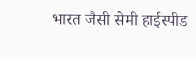भारत जैसी सेमी हाईस्पीड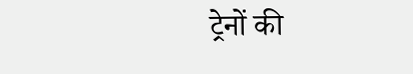ट्रेनों की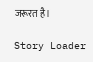जरूरत है।

Story Loader